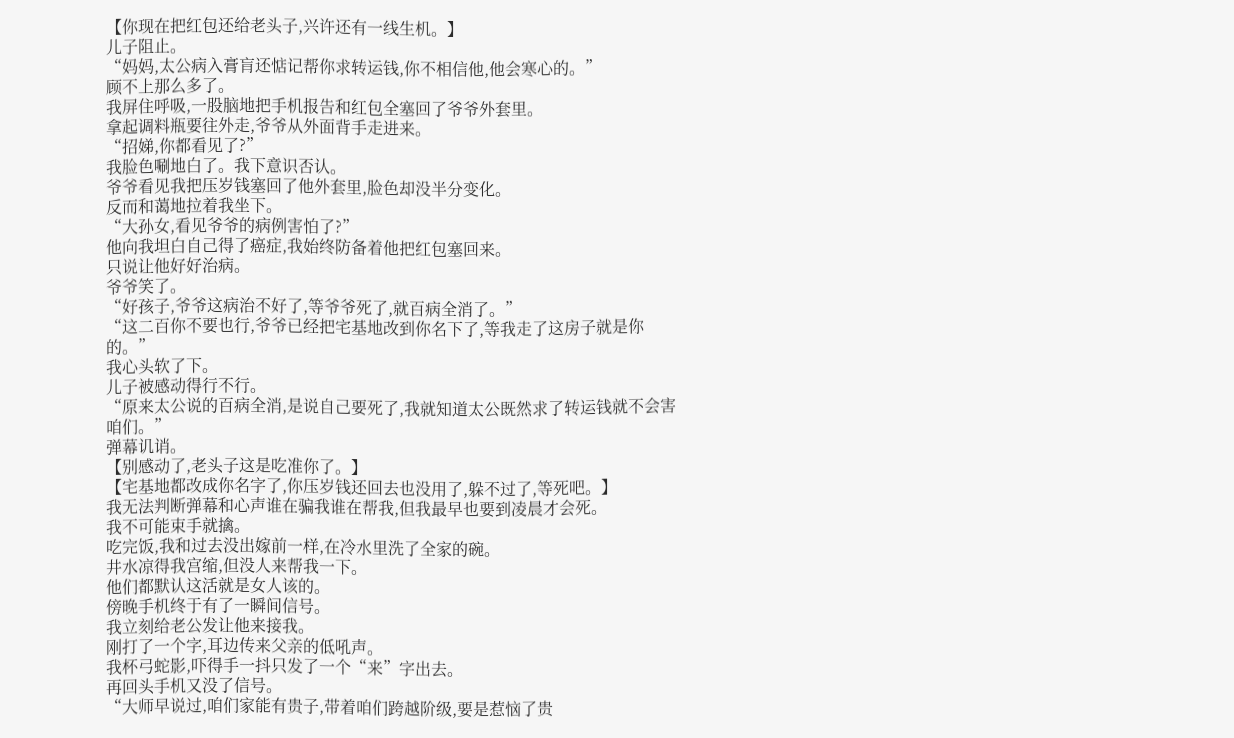【你现在把红包还给老头子,兴许还有一线生机。】
儿子阻止。
“妈妈,太公病入膏肓还惦记帮你求转运钱,你不相信他,他会寒心的。”
顾不上那么多了。
我屏住呼吸,一股脑地把手机报告和红包全塞回了爷爷外套里。
拿起调料瓶要往外走,爷爷从外面背手走进来。
“招娣,你都看见了?”
我脸色唰地白了。我下意识否认。
爷爷看见我把压岁钱塞回了他外套里,脸色却没半分变化。
反而和蔼地拉着我坐下。
“大孙女,看见爷爷的病例害怕了?”
他向我坦白自己得了癌症,我始终防备着他把红包塞回来。
只说让他好好治病。
爷爷笑了。
“好孩子,爷爷这病治不好了,等爷爷死了,就百病全消了。”
“这二百你不要也行,爷爷已经把宅基地改到你名下了,等我走了这房子就是你的。”
我心头软了下。
儿子被感动得行不行。
“原来太公说的百病全消,是说自己要死了,我就知道太公既然求了转运钱就不会害咱们。”
弹幕讥诮。
【别感动了,老头子这是吃准你了。】
【宅基地都改成你名字了,你压岁钱还回去也没用了,躲不过了,等死吧。】
我无法判断弹幕和心声谁在骗我谁在帮我,但我最早也要到凌晨才会死。
我不可能束手就擒。
吃完饭,我和过去没出嫁前一样,在冷水里洗了全家的碗。
井水凉得我宫缩,但没人来帮我一下。
他们都默认这活就是女人该的。
傍晚手机终于有了一瞬间信号。
我立刻给老公发让他来接我。
刚打了一个字,耳边传来父亲的低吼声。
我杯弓蛇影,吓得手一抖只发了一个“来”字出去。
再回头手机又没了信号。
“大师早说过,咱们家能有贵子,带着咱们跨越阶级,要是惹恼了贵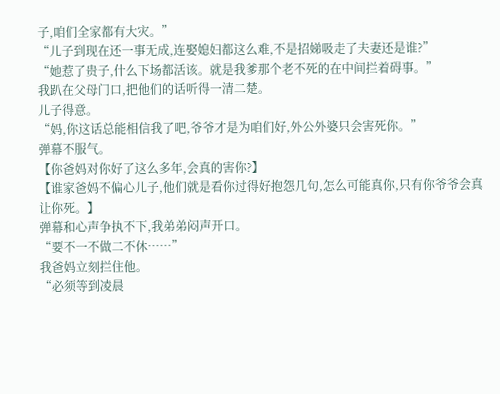子,咱们全家都有大灾。”
“儿子到现在还一事无成,连娶媳妇都这么难,不是招娣吸走了夫妻还是谁?”
“她惹了贵子,什么下场都活该。就是我爹那个老不死的在中间拦着碍事。”
我趴在父母门口,把他们的话听得一清二楚。
儿子得意。
“妈,你这话总能相信我了吧,爷爷才是为咱们好,外公外婆只会害死你。”
弹幕不服气。
【你爸妈对你好了这么多年,会真的害你?】
【谁家爸妈不偏心儿子,他们就是看你过得好抱怨几句,怎么可能真你,只有你爷爷会真让你死。】
弹幕和心声争执不下,我弟弟闷声开口。
“要不一不做二不休……”
我爸妈立刻拦住他。
“必须等到凌晨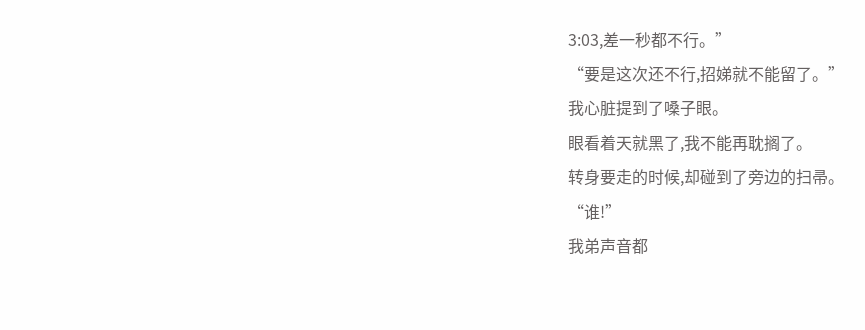3:03,差一秒都不行。”
“要是这次还不行,招娣就不能留了。”
我心脏提到了嗓子眼。
眼看着天就黑了,我不能再耽搁了。
转身要走的时候,却碰到了旁边的扫帚。
“谁!”
我弟声音都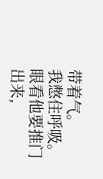带着气。
我憋住呼吸。
眼看他要推门出来,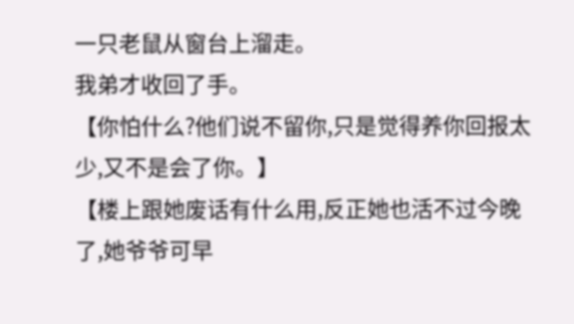一只老鼠从窗台上溜走。
我弟才收回了手。
【你怕什么?他们说不留你,只是觉得养你回报太少,又不是会了你。】
【楼上跟她废话有什么用,反正她也活不过今晚了,她爷爷可早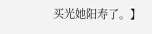买光她阳寿了。】